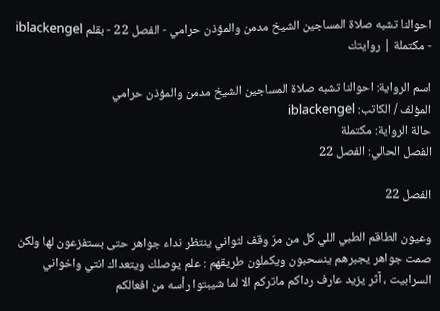احوالنا تشبه صلاة المساجين الشيخ مدمن والمؤذن حرامي - الفصل 22 - بقلم iblackengel - مكتملة | روايتك

اسم الرواية: احوالنا تشبه صلاة المساجين الشيخ مدمن والمؤذن حرامي
المؤلف / الكاتب: iblackengel
حالة الرواية: مكتملة
الفصل الحالي: الفصل 22

الفصل 22

وعيون الطاقم الطبي اللي كل من مرّ وقف لثواني ينتظر نداء جواهر حتى بستفزعون لها ولكن صمت جواهر يجبرهم ينسحبون ويكملون طريقهم : علم يوصلك ويتعداك انتي واخواني السرابيت ، آثر يزيد عارف رداكم ماتركم الا لما شيبتوا رأسه من افعالكم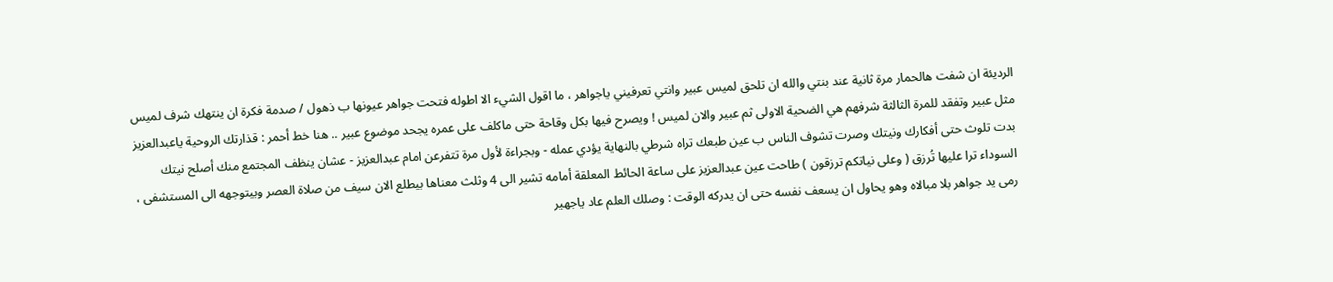الرديئة ان شفت هالحمار مرة ثانية عند بنتي والله ان تلحق لميس عبير وانتي تعرفيني ياجواهر ، ما اقول الشيء الا اطوله فتحت جواهر عيونها ب ذهول / صدمة فكرة ان ينتهك شرف لميس مثل عبير وتفقد للمرة الثالثة شرفهم هي الضحية الاولى ثم عبير والان لميس ! ويصرح فيها بكل وقاحة حتى ماكلف على عمره يجحد موضوع عبير .. هنا خط أحمر : قذارتك الروحية ياعبدالعزيز بدت تلوث حتى أفكارك ونيتك وصرت تشوف الناس ب عين طبعك تراه شرطي بالنهاية يؤدي عمله - وبجراءة لأول مرة تتفرعن امام عبدالعزيز - عشان ينظف المجتمع منك أصلح نيتك السوداء ترا عليها تُرزق ( وعلى نياتكم ترزقون ) طاحت عين عبدالعزيز على ساعة الحائط المعلقة أمامه تشير الى 4 وثلث معناها بيطلع الان سيف من صلاة العصر وبيتوجهه الى المستشفى ، رمى يد جواهر بلا مبالاه وهو يحاول ان يسعف نفسه حتى ان يدركه الوقت : وصلك العلم عاد ياجهير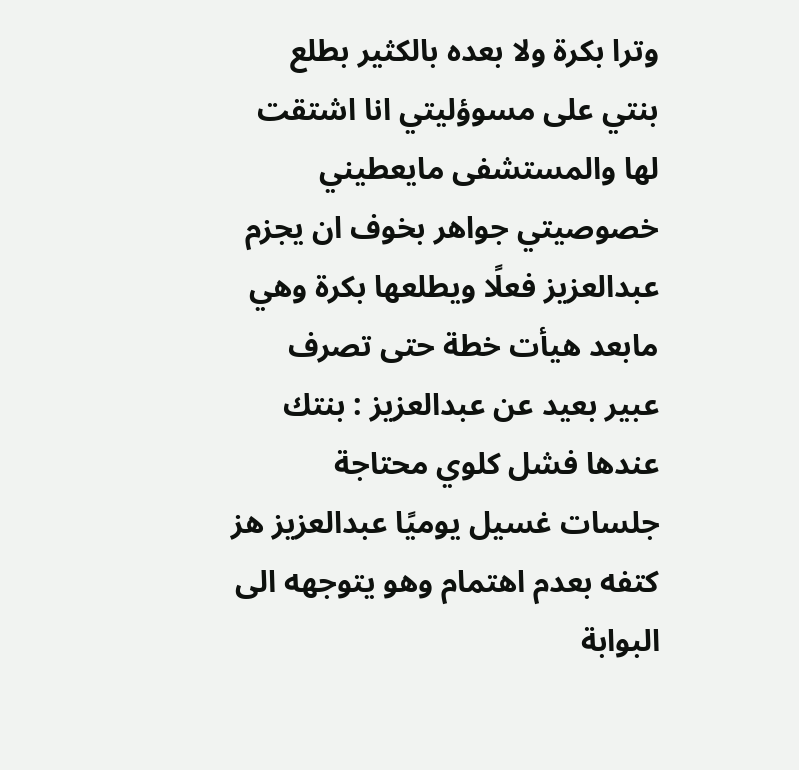وترا بكرة ولا بعده بالكثير بطلع بنتي على مسوؤليتي انا اشتقت لها والمستشفى مايعطيني خصوصيتي جواهر بخوف ان يجزم عبدالعزيز فعلًا ويطلعها بكرة وهي مابعد هيأت خطة حتى تصرف عبير بعيد عن عبدالعزيز : بنتك عندها فشل كلوي محتاجة جلسات غسيل يوميًا عبدالعزيز هز كتفه بعدم اهتمام وهو يتوجهه الى البوابة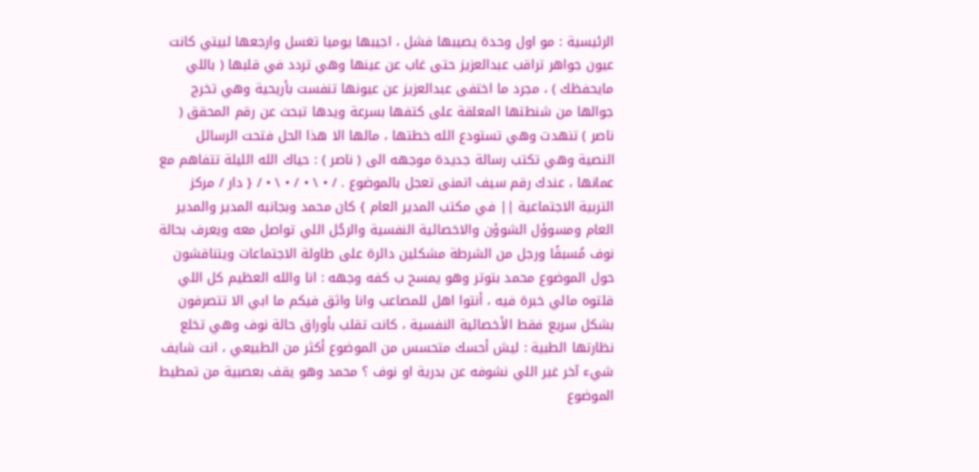الرئيسية : مو اول وحدة يصيبها فشل ، اجيبها يوميا تغسل وارجعها لبيتي كانت عيون جواهر تراقب عبدالعزيز حتى غاب عن عينها وهي تردد في قلبها ( باللي مايحفظك ) ، مجرد ما اختفى عبدالعزيز عن عيونها تنفست بأريحية وهي تخرج جوالها من شنطتها المعلقة على كتفها بسرعة ويدها تبحث عن رقم المحقق ( ناصر ) تنهدت وهي تستودع الله خطتها ، مالها الا هذا الحل فتحت الرسائل النصية وهي تكتب رسالة جديدة موجهه الى ( ناصر ) : حياك الله الليلة تتفاهم مع عمانها ، عندك رقم سيف اتمنى تعجل بالموضوع . / • \ • / • \ • / { دار / مركز التربية الاجتماعية || في مكتب المدير العام } كان محمد وبجانبه المدير والمدير العام ومسوؤل الشوؤن والاخصائية النفسية والرجُل اللي تواصل معه ويعرف بحالة نوف مُسبقًا ورجل من الشرطة مشكلين دائرة على طاولة الاجتماعات ويتناقشون حول الموضوع محمد بتوتر وهو يمسح ب كفه وجهه : انا والله العظيم كل اللي قلتوه مالي خبرة فيه ، أنتوا اهل للمصاعب وانا واثق فيكم ما ابي الا تتصرفون بشكل سريع فقط الأخصائية النفسية ، كانت تقلب بأوراق حالة نوف وهي تخلع نظارتها الطبية : ليش أحسك متحسس من الموضوع أكثر من الطبيعي ، انت شايف شيء آخر غير اللي نشوفه عن بدرية او نوف ؟ محمد وهو يقف بعصبية من تمطيط الموضوع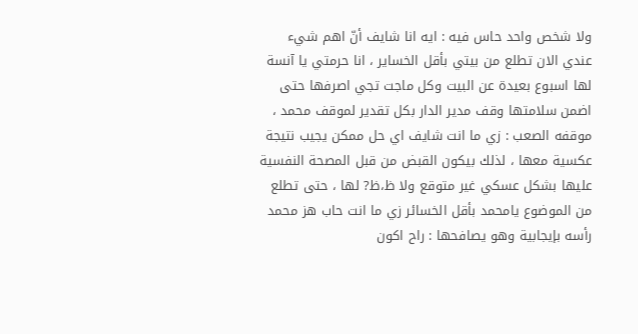ولا شخص واحد حاس فيه : ايه انا شايف أنّ اهم شيء عندي الان تطلع من بيتي بأقل الخساير ، انا حرمتي يا آنسة لها اسبوع بعيدة عن البيت وكل ماجت تجي اصرفها حتى اضمن سلامتها وقف مدير الدار بكل تقدير لموقف محمد ، موقفه الصعب : زي ما انت شايف اي حل ممكن يجيب نتيجة عكسية معها ، لذلك بيكون القبض من قبل المصحة النفسية عليها بشكل عسكي غير متوقع ولا ظ،ظ? لها ، حتى تطلع من الموضوع يامحمد بأقل الخسائر زي ما انت حاب هز محمد رأسه بإيجابية وهو يصافحها : راح اكون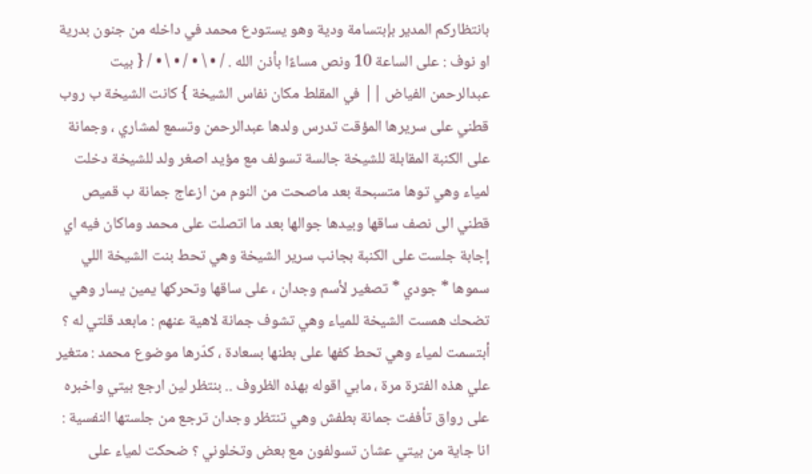بانتظاركم المدير بإبتسامة ودية وهو يستودع محمد في داخله من جنون بدرية او نوف : على الساعة 10 ونص مساءًا بأذن الله . / • \ • / • \ • / { بيت عبدالرحمن الفياض || في المقلط مكان نفاس الشيخة } كانت الشيخة ب روب قطني على سريرها المؤقت تدرس ولدها عبدالرحمن وتسمع لمشاري ، وجمانة على الكنبة المقابلة للشيخة جالسة تسولف مع مؤيد اصغر ولد للشيخة دخلت لمياء وهي توها متسبحة بعد ماصحت من النوم من ازعاج جمانة ب قميص قطني الى نصف ساقها وبيدها جوالها بعد ما اتصلت على محمد وماكان فيه اي إجابة جلست على الكنبة بجانب سرير الشيخة وهي تحط بنت الشيخة اللي سموها * جودي * تصغير لأسم وجدان ، على ساقها وتحركها يمين يسار وهي تضحك همست الشيخة للمياء وهي تشوف جمانة لاهية عنهم : مابعد قلتي له ؟ أبتسمت لمياء وهي تحط كفها على بطنها بسعادة ، كدّرها موضوع محمد : متغير علي هذه الفترة مرة ، مابي اقوله بهذه الظروف .. بنتظر لين ارجع بيتي واخبره على رواق تأففت جمانة بطفش وهي تنتظر وجدان ترجع من جلستها النفسية : انا جاية من بيتي عشان تسولفون مع بعض وتخلوني ؟ ضحكت لمياء على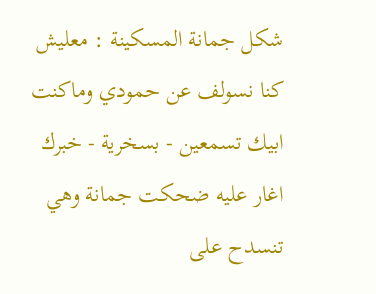شكل جمانة المسكينة : معليش كنا نسولف عن حمودي وماكنت ابيك تسمعين - بسخرية - خبرك اغار عليه ضحكت جمانة وهي تنسدح على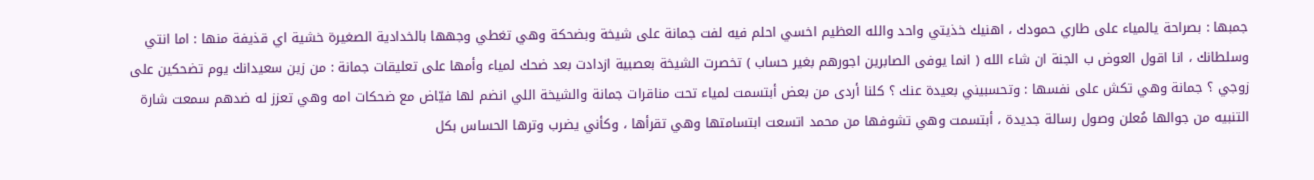جمبها : بصراحة يالمياء على طاري حمودك ، اهنيك خذيتي واحد والله العظيم اخسي احلم فيه لفت جمانة على شيخة وبضحكة وهي تغطي وجهها بالخدادية الصغيرة خشية اي قذيفة منها : اما انتي وسلطانك ، انا اقول العوض ب الجنة ان شاء الله ( انما يوفى الصابرين اجورهم بغير حساب ) تخصرت الشيخة بعصبية ازدادت بعد ضحك لمياء وأمها على تعليقات جمانة : من زين سعيدانك يوم تضحكين على زوجي ؟ جمانة وهي تكش على نفسها : وتحسبيني بعيدة عنك ؟ كلنا أردى من بعض أبتسمت لمياء تحت مناقرات جمانة والشيخة اللي انضم لها فيّاض مع ضحكات امه وهي تعزز له ضدهم سمعت شارة التنبيه من جوالها مُعلن وصول رسالة جديدة ، أبتسمت وهي تشوفها من محمد اتسعت ابتسامتها وهي تقرأها ، وكأني يضرب وترها الحساس بكل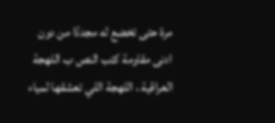مرة حتى تخضع له مجددًا من دون ادنى مقاومة كتب النص ب اللهجة العراقية ، اللهجة اللي تعشقها لمياء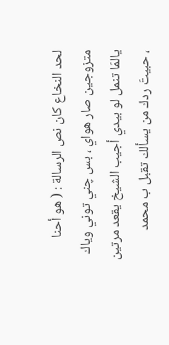لحد النخاع كان نص الرسالة : ( هو أحنا متزوجين صار هواي ، بس چني توني وياك يالمَا تنمل لو بيدي أجيب الشيخ يقعد مرتين ، حبيتَ ردك من يسألك تقبل ب محمد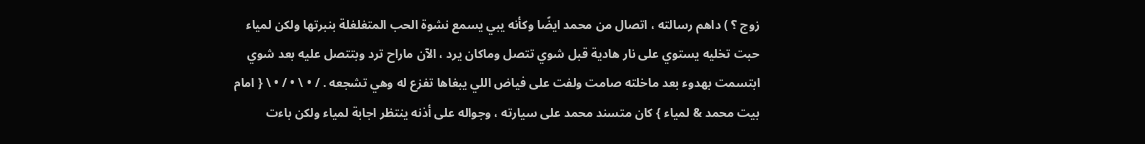زوج ؟ ) داهم رسالته ، اتصال من محمد ايضًا وكأنه يبي يسمع نشوة الحب المتغلغلة بنبرتها ولكن لمياء حبت تخليه يستوي على نار هادية قبل شوي تتصل وماكان يرد ، الآن ماراح ترد وبتتصل عليه بعد شوي ابتسمت بهدوء بعد ماخلته صامت ولفت على فياض اللي يبغاها تفزع له وهي تشجعه . / • \ • / • \ { امام بيت محمد & لمياء } كان متسند محمد على سيارته ، وجواله على أذنه ينتظر اجابة لمياء ولكن باءت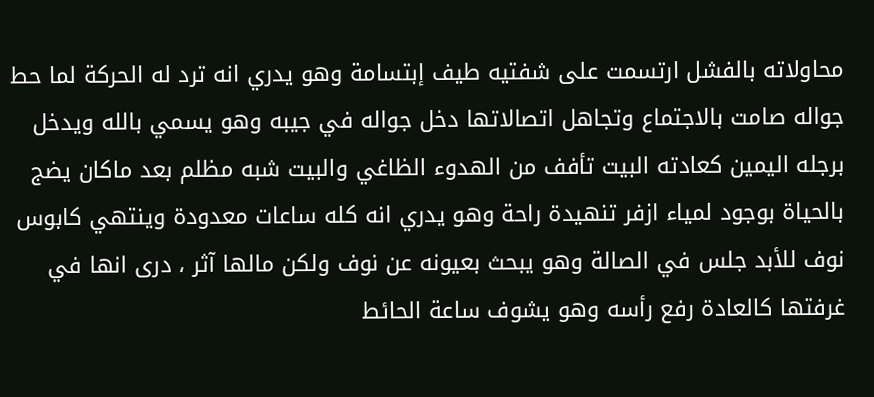محاولاته بالفشل ارتسمت على شفتيه طيف إبتسامة وهو يدري انه ترد له الحركة لما حط جواله صامت بالاجتماع وتجاهل اتصالاتها دخل جواله في جيبه وهو يسمي بالله ويدخل برجله اليمين كعادته البيت تأفف من الهدوء الظاغي والبيت شبه مظلم بعد ماكان يضج بالحياة بوجود لمياء ازفر تنهيدة راحة وهو يدري انه كله ساعات معدودة وينتهي كابوس نوف للأبد جلس في الصالة وهو يبحث بعيونه عن نوف ولكن مالها آثر ، درى انها في غرفتها كالعادة رفع رأسه وهو يشوف ساعة الحائط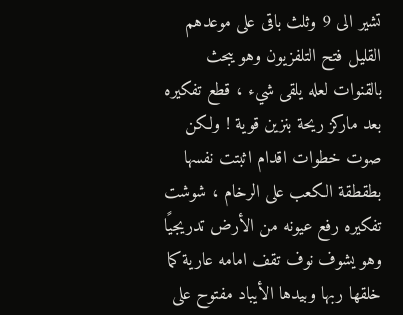تشير الى 9 وثلث باقى على موعدهم القليل فتح التلفزيون وهو يبحث بالقنوات لعله يلقى شيء ، قطع تفكيره بعد ماركز ريحة بنزين قوية ! ولكن صوت خطوات اقدام اثبتت نفسها بطقطقة الكعب على الرخام ، شوشت تفكيره رفع عيونه من الأرض تدريجيًا وهو يشوف نوف تقف امامه عارية كما خلقها ربها وبيدها الأيباد مفتوح على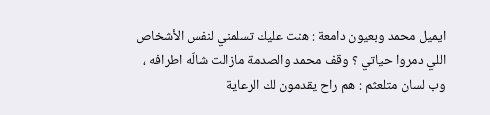ايميل محمد وبعيون دامعة : هنت عليك تسلمني لنفس الأشخاص اللي دمروا حياتي ؟ وقف محمد والصدمة مازالت شالّه اطرافه ، وب لسان متلعثم : هم راح يقدمون لك الرعاية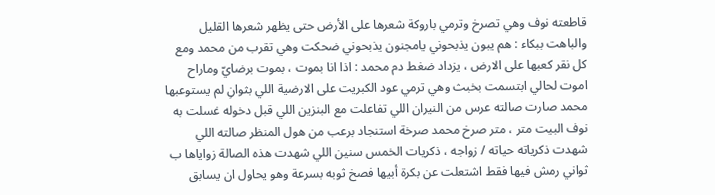قاطعته نوف وهي تصرخ وترمي باروكة شعرها على الأرض حتى يظهر شعرها القليل والباهت ببكاء : هم يبون يذبحوني يامجنون يذبحوني ضحكت وهي تقرب من محمد ومع كل نقر كعبها على الارض ، يزداد ضغط دم محمد : اذا انا بموت ، بموت برضايّ وماراح اموت لحالي ابتسمت بخبث وهي ترمي عود الكبريت على الارضية اللي بثوانِ لم يستوعبها محمد صارت صالته عرس من النيران اللي تفاعلت مع البنزين اللي قبل دخوله غسلت به نوف البيت متر ، متر صرخ محمد صرخة استنجاد برعب من هول المنظر صالته اللي شهدت ذكرياته حياته / زواجه ، ذكريات الخمس سنين اللي شهدت هذه الصالة زواياها ب ثواني رمش فيها فقط اشتعلت عن بكرة أبيها فصخ ثوبه بسرعة وهو يحاول ان يسابق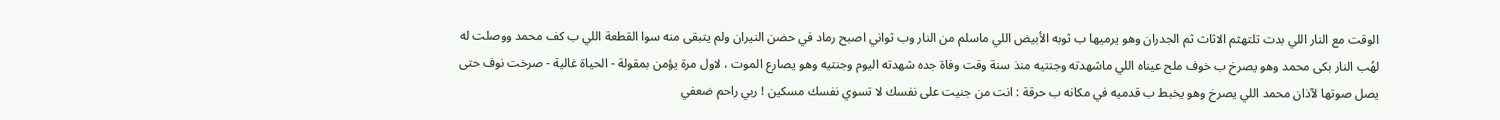الوقت مع النار اللي بدت تلتهثم الاثاث ثم الجدران وهو يرميها ب ثوبه الأبيض اللي ماسلم من النار وب ثواني اصبح رماد في حضن النيران ولم يتبقى منه سوا القطعة اللي ب كف محمد ووصلت له لهُب النار بكى محمد وهو يصرخ ب خوف ملح عيناه اللي ماشهدته وجنتيه منذ سنة وقت وفاة جده شهدته اليوم وجنتيه وهو يصارع الموت ، لاول مرة يؤمن بمقولة - الحياة غالية - صرخت نوف حتى يصل صوتها لآذان محمد اللي يصرخ وهو يخبط ب قدميه في مكانه ب حرقة : انت من جنيت على نفسك لا تسوي نفسك مسكين ! ربي راحم ضعفي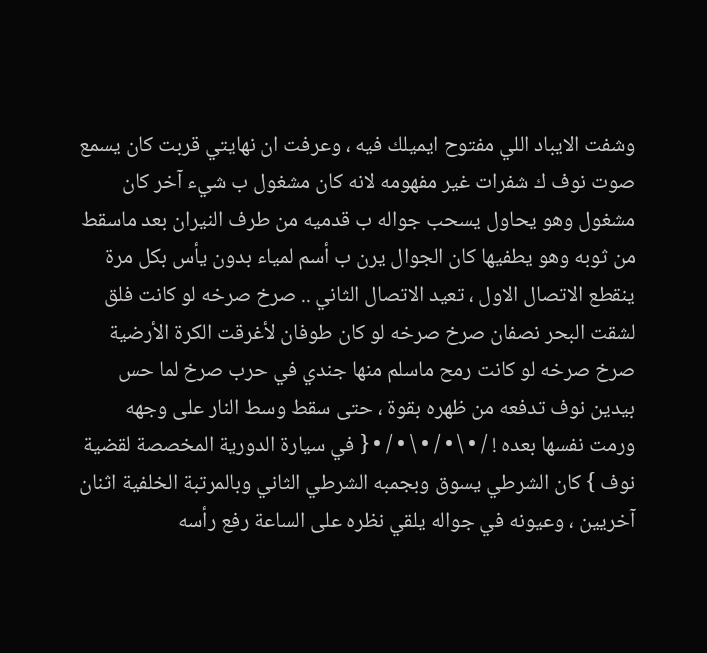وشفت الايباد اللي مفتوح ايميلك فيه ، وعرفت ان نهايتي قربت كان يسمع صوت نوف ك شفرات غير مفهومه لانه كان مشغول ب شيء آخر كان مشغول وهو يحاول يسحب جواله ب قدميه من طرف النيران بعد ماسقط من ثوبه وهو يطفيها كان الجوال يرن ب أسم لمياء بدون يأس بكل مرة ينقطع الاتصال الاول ، تعيد الاتصال الثاني .. صرخ صرخه لو كانت فلق لشقت البحر نصفان صرخ صرخه لو كان طوفان لأغرقت الكرة الأرضية صرخ صرخه لو كانت رمح ماسلم منها جندي في حرب صرخ لما حس بيدين نوف تدفعه من ظهره بقوة ، حتى سقط وسط النار على وجهه ورمت نفسها بعده ! / • \ • / • \ • / • { في سيارة الدورية المخصصة لقضية نوف } كان الشرطي يسوق وبجمبه الشرطي الثاني وبالمرتبة الخلفية اثنان آخريين ، وعيونه في جواله يلقي نظره على الساعة رفع رأسه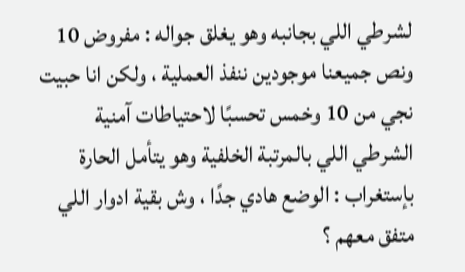لشرطي اللي بجانبه وهو يغلق جواله : مفروض 10 ونص جميعنا موجودين ننفذ العملية ، ولكن انا حبيت نجي من 10 وخمس تحسبًا لاحتياطات آمنية الشرطي اللي بالمرتبة الخلفية وهو يتأمل الحارة بإستغراب : الوضع هادي جدًا ، وش بقية ادوار اللي متفق معهم ؟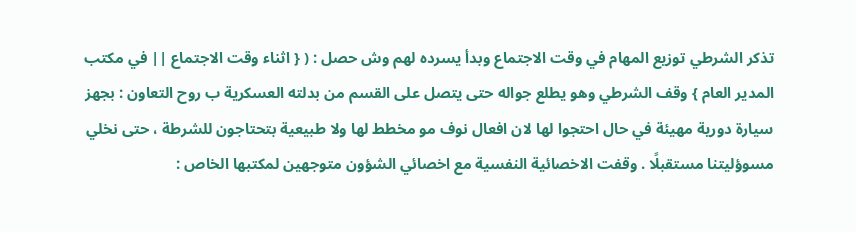تذكر الشرطي توزيع المهام في وقت الاجتماع وبدأ يسرده لهم وش حصل : ( { اثناء وقت الاجتماع || في مكتب المدير العام } وقف الشرطي وهو يطلع جواله حتى يتصل على القسم من بدلته العسكرية ب روح التعاون : بجهز سيارة دورية مهيئة في حال احتجوا لها لان افعال نوف مو مخطط لها ولا طبيعية بتحتاجون للشرطة ، حتى نخلي مسوؤليتنا مستقبلًا . وقفت الاخصائية النفسية مع اخصائي الشؤون متوجهين لمكتبها الخاص :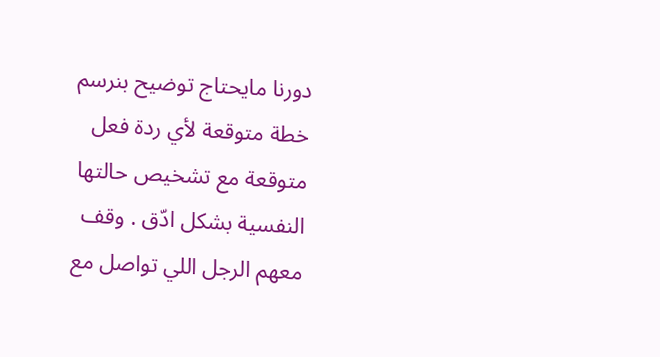دورنا مايحتاج توضيح بنرسم خطة متوقعة لأي ردة فعل متوقعة مع تشخيص حالتها النفسية بشكل ادّق . وقف معهم الرجل اللي تواصل مع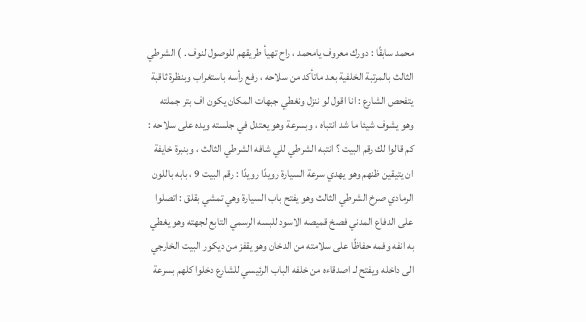محمد سابقًا : دورك معروف يامحمد ، راح تهيأ طريقهم للوصول لنوف . ) الشرطي الثالث بالمرتبة الخلفية بعد ماتأكد من سلاحه ، رفع رأسه باستغراب وبنظرة ثاقبة يتفحص الشارع : انا اقول لو ننزل ونغطي جبهات المكان يكون اف بتر جملته وهو يشوف شيئا ما شد انتباه ، وبسرعة وهو يعتدل في جلسته ويده على سلاحه : كم قالوا لك رقم البيت ؟ انتبه الشرطي للي شافه الشرطي الثالث ، وبنبرة خايفة ان يتيقين ظنهم وهو يهدي سرعة السيارة رويدًا رويدًا : رقم البيت 9 ، بابه باللون الرمادي صرخ الشرطي الثالث وهو يفتح باب السيارة وهي تمشي بقلق : اتصلوا على الدفاع المدني فصخ قميصه الاسود للبسه الرسمي التابع لجهته وهو يغطي به انفه وفمه حفاظًا على سلامته من الدخان وهو يقفز من ديكور البيت الخارجي الى داخله ويفتح لـ اصدقاءه من خلفه الباب الرئيسي للشارع دخلوا كلهم بسرعة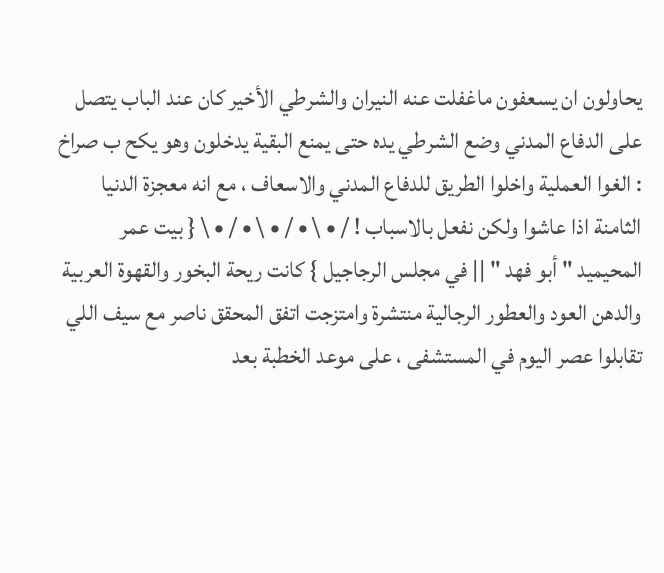يحاولون ان يسعفون ماغفلت عنه النيران والشرطي الأخير كان عند الباب يتصل على الدفاع المدني وضع الشرطي يده حتى يمنع البقية يدخلون وهو يكح ب صراخ : الغوا العملية واخلوا الطريق للدفاع المدني والاسعاف ، مع انه معجزة الدنيا الثامنة اذا عاشوا ولكن نفعل بالاسباب ! / • \ • / • \ • / • \ { بيت عمر المحيميد " أبو فهد " || في مجلس الرجاجيل } كانت ريحة البخور والقهوة العربية والدهن العود والعطور الرجالية منتشرة وامتزجت اتفق المحقق ناصر مع سيف اللي تقابلوا عصر اليوم في المستشفى ، على موعد الخطبة بعد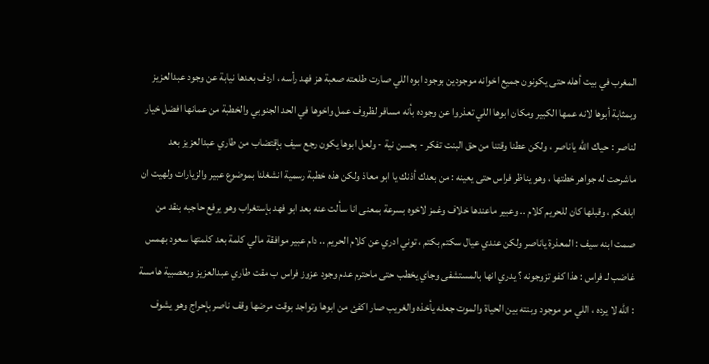المغرب في بيت أهله حتى يكونون جميع اخوانه موجودين بوجود ابوه اللي صارت طلعته صعبة هز فهد رأسه ، اردف بعدها نيابة عن وجود عبدالعزيز وبمثابة أبوها لانه عمها الكبير ومكان ابوها اللي تعذروا عن وجوده بأنه مسافر لظروف عمل واخوها في الحد الجنوبي والخطبة من عمانها افضل خيار لناصر : حياك الله ياناصر ، ولكن عطنا وقتنا من حق البنت تفكر - بحسن نية - ولعل ابوها يكون رجع سيف بإقتضاب من طاري عبدالعزيز بعد ماشرحت له جواهر خطتها ، وهو يناظر فراس حتى يعينه : من بعدك أذنك يا ابو معاذ ولكن هذه خطبة رسمية انشغلنا بموضوع عبير والزيارات ولهيت ان ابلغكم ، وقبلها كان للحريم كلام .. وعبير ماعندها خلاف وغمز لاخوه بسرعة بمعنى انا سألت عنه بعد ابو فهد بإستغراب وهو يرفع حاجبه بنقد من صمت ابنه سيف : المعذرة ياناصر ولكن عندي عيال سكتم بكتم ، توني ادري عن كلام الحريم .. دام عبير موافقة مالي كلمة بعد كلمتها سعود بهمس غاضب لـ فراس : هذا كفو تزوجونه ؟ يدري انها بالمستشفى وجاي يخطب حتى ماحترم عدم وجود عزوز فراس ب مقت طاري عبدالعزيز وبعصبية هامسة : الله لا يرده ، اللي مو موجود وبنته بين الحياة والموت جعله يأخذه والغريب صار اكفئ من ابوها وتواجد بوقت مرضها وقف ناصر بإحراج وهو يشوف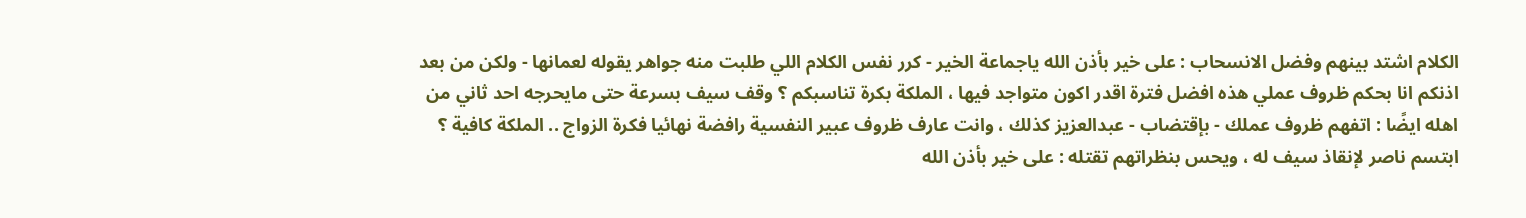الكلام اشتد بينهم وفضل الانسحاب : على خير بأذن الله ياجماعة الخير - كرر نفس الكلام اللي طلبت منه جواهر يقوله لعمانها - ولكن من بعد اذنكم انا بحكم ظروف عملي هذه افضل فترة اقدر اكون متواجد فيها ، الملكة بكرة تناسبكم ؟ وقف سيف بسرعة حتى مايحرجه احد ثاني من اهله ايضًا : اتفهم ظروف عملك - بإقتضاب - عبدالعزيز كذلك ، وانت عارف ظروف عبير النفسية رافضة نهائيا فكرة الزواج .. الملكة كافية ؟ ابتسم ناصر لإنقاذ سيف له ، ويحس بنظراتهم تقتله : على خير بأذن الله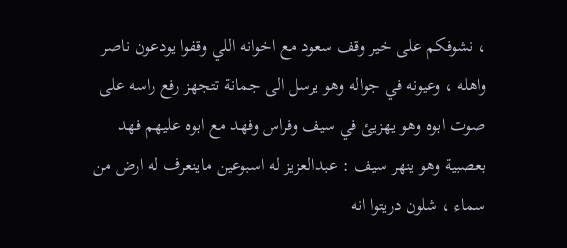، نشوفكم على خير وقف سعود مع اخوانه اللي وقفوا يودعون ناصر واهله ، وعيونه في جواله وهو يرسل الى جمانة تتجهز رفع راسه على صوت ابوه وهو يهزيئ في سيف وفراس وفهد مع ابوه عليهم فهد بعصبية وهو ينهر سيف : عبدالعزيز له اسبوعين ماينعرف له ارض من سماء ، شلون دريتوا انه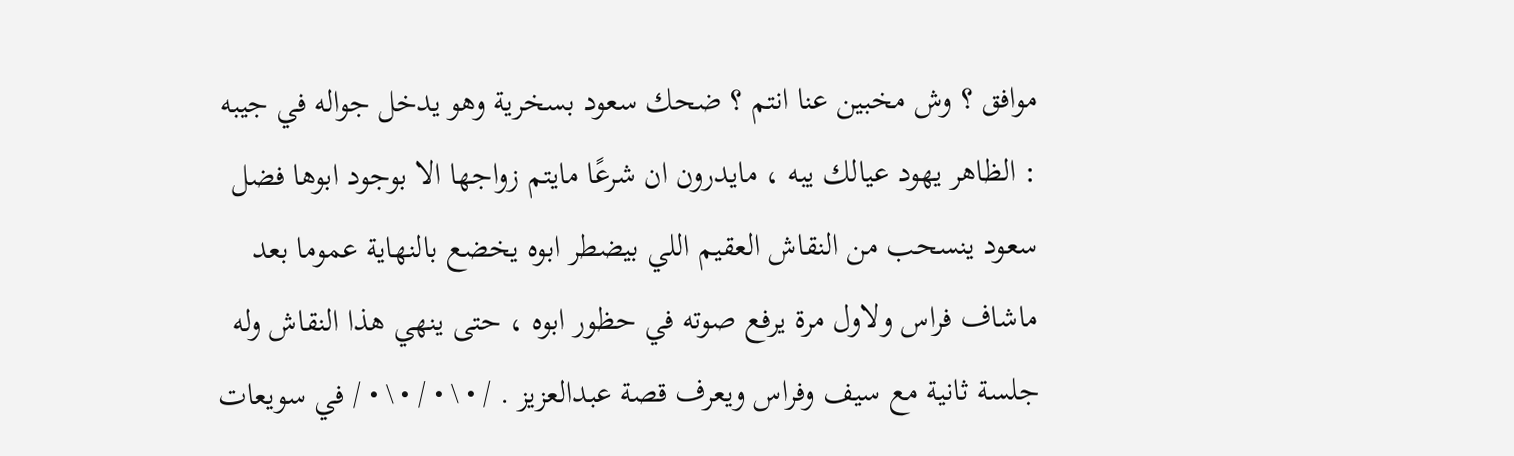موافق ؟ وش مخبين عنا انتم ؟ ضحك سعود بسخرية وهو يدخل جواله في جيبه : الظاهر يهود عيالك يبه ، مايدرون ان شرعًا مايتم زواجها الا بوجود ابوها فضل سعود ينسحب من النقاش العقيم اللي بيضطر ابوه يخضع بالنهاية عموما بعد ماشاف فراس ولاول مرة يرفع صوته في حظور ابوه ، حتى ينهي هذا النقاش وله جلسة ثانية مع سيف وفراس ويعرف قصة عبدالعزيز . / • \ • / • \ • / في سويعات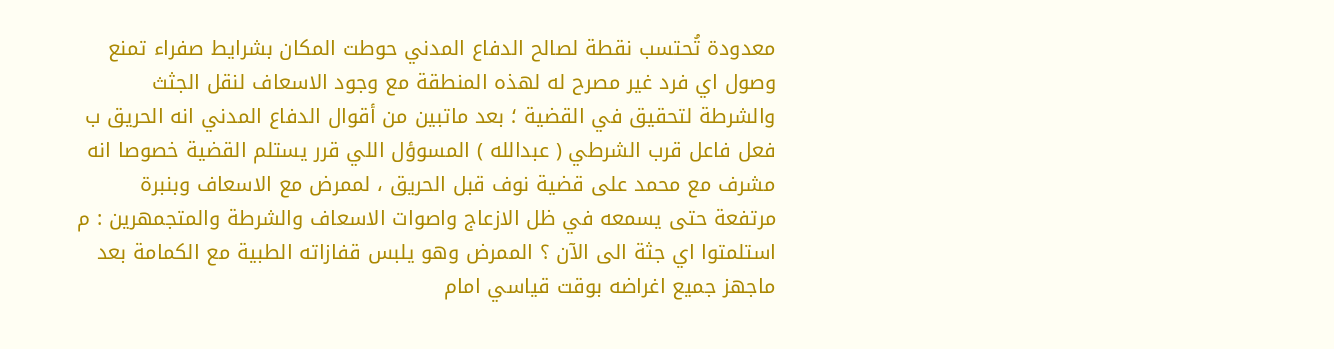معدودة تُحتسب نقطة لصالح الدفاع المدني حوطت المكان بشرايط صفراء تمنع وصول اي فرد غير مصرح له لهذه المنطقة مع وجود الاسعاف لنقل الجثث والشرطة لتحقيق في القضية ؛ بعد ماتبين من أقوال الدفاع المدني انه الحريق ب فعل فاعل قرب الشرطي ( عبدالله ) المسوؤل اللي قرر يستلم القضية خصوصا انه مشرف مع محمد على قضية نوف قبل الحريق ، لممرض مع الاسعاف وبنبرة مرتفعة حتى يسمعه في ظل الازعاج واصوات الاسعاف والشرطة والمتجمهرين : م استلمتوا اي جثة الى الآن ؟ الممرض وهو يلبس قفازاته الطبية مع الكمامة بعد ماجهز جميع اغراضه بوقت قياسي امام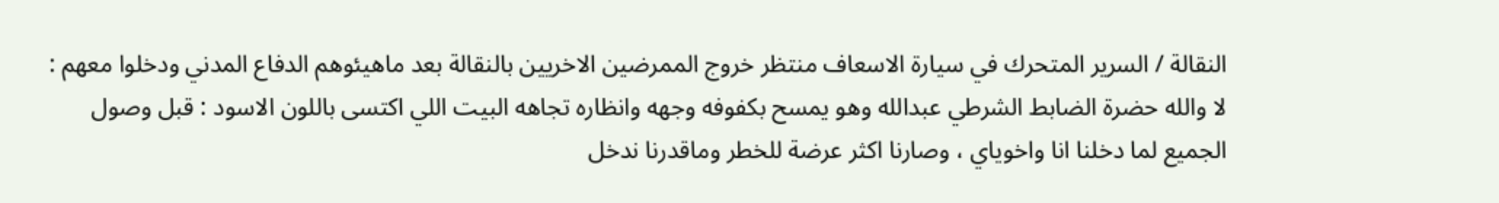النقالة / السرير المتحرك في سيارة الاسعاف منتظر خروج الممرضين الاخريين بالنقالة بعد ماهيئوهم الدفاع المدني ودخلوا معهم : لا والله حضرة الضابط الشرطي عبدالله وهو يمسح بكفوفه وجهه وانظاره تجاهه البيت اللي اكتسى باللون الاسود : قبل وصول الجميع لما دخلنا انا واخوياي ، وصارنا اكثر عرضة للخطر وماقدرنا ندخل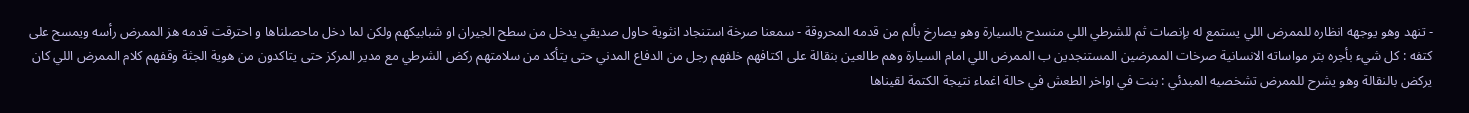- تنهد وهو يوجهه انظاره للممرض اللي يستمع له بإنصات ثم للشرطي اللي منسدح بالسيارة وهو يصارخ بألم من قدمه المحروقة - سمعنا صرخة استنجاد انثوية حاول صديقي يدخل من سطح الجيران او شبابيكهم ولكن لما دخل ماحصلناها و احترقت قدمه هز الممرض رأسه ويمسح على كتفه : كل شيء بأجره بتر مواساته الانسانية صرخات الممرضين المستنجدين ب الممرض اللي امام السيارة وهم طالعين بنقالة على اكتافهم خلفهم رجل من الدفاع المدني حتى يتأكد من سلامتهم ركض الشرطي مع مدير المركز حتى يتاكدون من هوية الجثة وقفهم كلام الممرض اللي كان يركض بالنقالة وهو يشرح للممرض تشخصيه المبدئي : بنت في اواخر الطعش في حالة اغماء نتيجة الكتمة لقيناها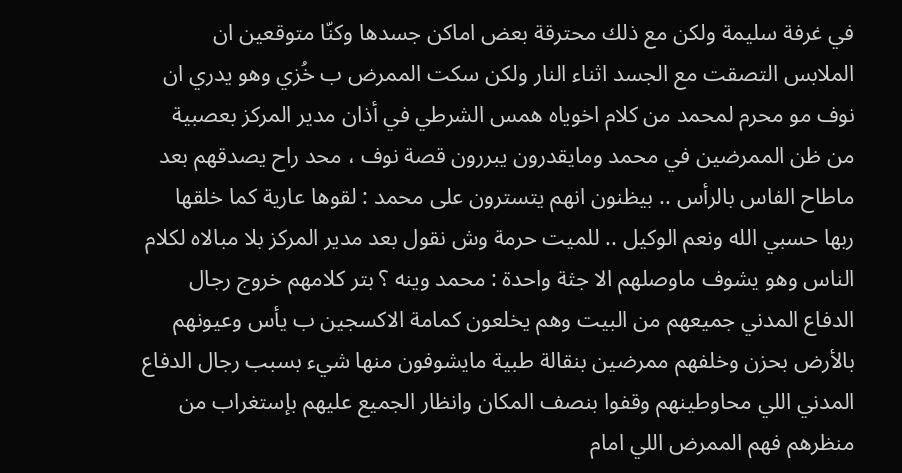في غرفة سليمة ولكن مع ذلك محترقة بعض اماكن جسدها وكنّا متوقعين ان الملابس التصقت مع الجسد اثناء النار ولكن سكت الممرض ب خُزي وهو يدري ان نوف مو محرم لمحمد من كلام اخوياه همس الشرطي في أذان مدير المركز بعصبية من ظن الممرضين في محمد ومايقدرون يبررون قصة نوف ، محد راح يصدقهم بعد ماطاح الفاس بالرأس .. بيظنون انهم يتسترون على محمد : لقوها عارية كما خلقها ربها حسبي الله ونعم الوكيل .. للميت حرمة وش نقول بعد مدير المركز بلا مبالاه لكلام الناس وهو يشوف ماوصلهم الا جثة واحدة : محمد وينه ؟ بتر كلامهم خروج رجال الدفاع المدني جميعهم من البيت وهم يخلعون كمامة الاكسجين ب يأس وعيونهم بالأرض بحزن وخلفهم ممرضين بنقالة طبية مايشوفون منها شيء بسبب رجال الدفاع المدني اللي محاوطينهم وقفوا بنصف المكان وانظار الجميع عليهم بإستغراب من منظرهم فهم الممرض اللي امام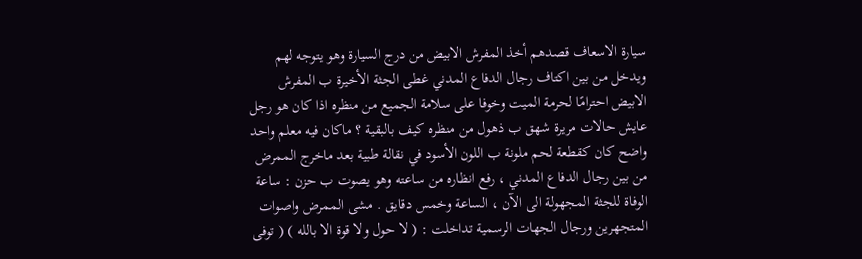سيارة الاسعاف قصدهم أخذ المفرش الابيض من درج السيارة وهو يتوجه لهم ويدخل من بين اكتاف رجال الدفاع المدني غطى الجثة الأخيرة ب المفرش الابيض احترامًا لحرمة الميت وخوفا على سلامة الجميع من منظره اذا كان هو رجل عايش حالات مريرة شهق ب ذهول من منظره كيف بالبقية ؟ ماكان فيه معلم واحد واضح كان كقطعة لحم ملونة ب اللون الأسود في نقالة طبية بعد ماخرج الممرض من بين رجال الدفاع المدني ، رفع انظاره من ساعته وهو يصوت ب حزن : ساعة الوفاة للجثة المجهولة الى الآن ، الساعة وخمس دقايق . مشى الممرض واصوات المتجهرين ورجال الجهات الرسمية تداخلت : ( لا حول ولا قوة الا بالله ) ( توفى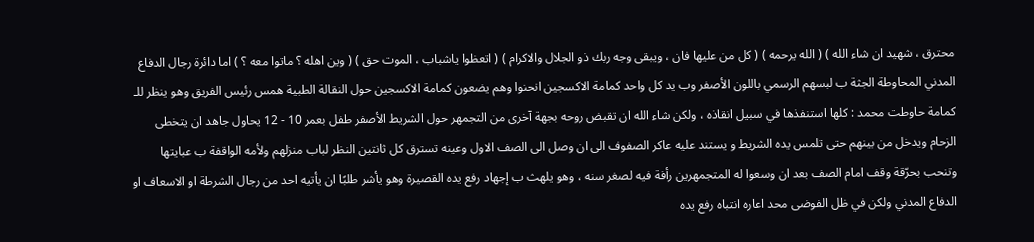محترق ، شهيد ان شاء الله ) ( الله يرحمه ) ( كل من عليها فان ، ويبقى وجه ربك ذو الجلال والاكرام ) ( اتعظوا ياشباب ، الموت حق ) ( وين اهله ؟ ماتوا معه ؟ ) اما دائرة رجال الدفاع المدني المحاوطة الجثة ب لبسهم الرسمي باللون الأصفر وب يد كل واحد كمامة الاكسجين انحنوا وهم يضعون كمامة الاكسجين حول النقالة الطبية همس رئيس الفريق وهو ينظر للـ كمامة حاوطت محمد : كلها استنفذها في سبيل انقاذه ، ولكن شاء الله ان تقبض روحه بجهة آخرى من التجمهر حول الشريط الأصفر طفل بعمر 10 - 12 يحاول جاهد ان يتخطى الزحام ويدخل من بينهم حتى تلمس يده الشريط و يستند عليه عاكر الصفوف الى ان وصل الى الصف الاول وعينه تسترق كل ثانتين النظر لباب منزلهم ولأمه الواقفة ب عبايتها وتنحب بحرّقة وقف امام الصف بعد ان وسعوا له المتجمهرين رأفة فيه لصغر سنه ، وهو يلهث ب إجهاد رفع يده القصيرة وهو يأشر طلبًا ان يأتيه احد من رجال الشرطة او الاسعاف او الدفاع المدني ولكن في ظل الفوضى محد اعاره انتباه رفع يده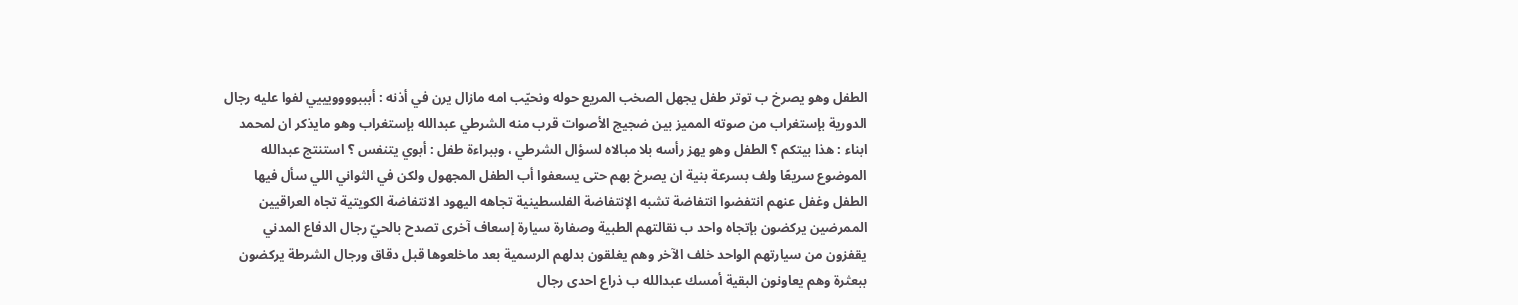الطفل وهو يصرخ ب توتر طفل يجهل الصخب المريع حوله ونحيّب امه مازال يرن في أذنه : أبببوووويييي لفوا عليه رجال الدورية بإستغراب من صوته المميز بين ضجيج الأصوات قرب منه الشرطي عبدالله بإستغراب وهو مايذكر ان لمحمد ابناء : هذا بيتكم ؟ الطفل وهو يهز رأسه بلا مبالاه لسؤال الشرطي ، وببراءة طفل : أبوي يتنفس ؟ استنتج عبدالله الموضوع سريعًا ولف بسرعة بنية ان يصرخ بهم حتى يسعفوا أب الطفل المجهول ولكن في الثواني اللي سأل فيها الطفل وغفل عنهم انتفضوا انتفاضة تشبه الإنتفاضة الفلسطينية تجاهه اليهود الانتفاضة الكويتية تجاه العراقيين الممرضين يركضون بإتجاه واحد ب نقالتهم الطبية وصفارة سيارة إسعاف آخرى تصدح بالحيّ رجال الدفاع المدني يقفزون من سيارتهم الواحد خلف الآخر وهم يغلقون بدلهم الرسمية بعد ماخلعوها قبل دقاق ورجال الشرطة يركضون ببعثرة وهم يعاونون البقية أمسك عبدالله ب ذراع احدى رجال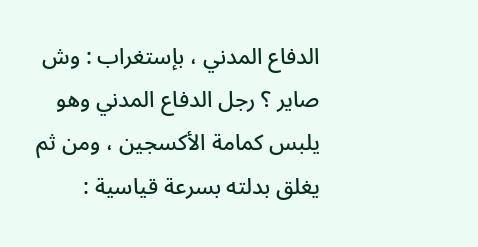الدفاع المدني ، بإستغراب : وش صاير ؟ رجل الدفاع المدني وهو يلبس كمامة الأكسجين ، ومن ثم يغلق بدلته بسرعة قياسية :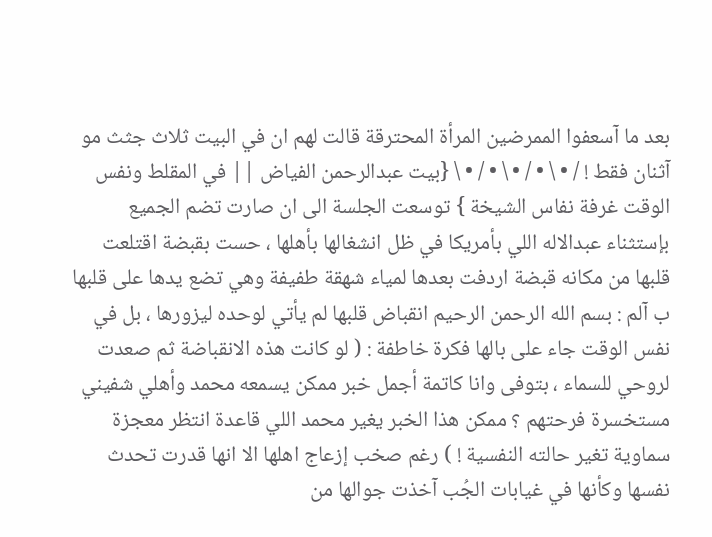بعد ما آسعفوا الممرضين المرأة المحترقة قالت لهم ان في البيت ثلاث جثث مو آثنان فقط ! / • \ • / • \ • / • \ {بيت عبدالرحمن الفياض || في المقلط ونفس الوقت غرفة نفاس الشيخة } توسعت الجلسة الى ان صارت تضم الجميع بإستثناء عبدالاله اللي بأمريكا في ظل انشغالها بأهلها ، حست بقبضة اقتلعت قلبها من مكانه قبضة اردفت بعدها لمياء شهقة طفيفة وهي تضع يدها على قلبها ب آلم : بسم الله الرحمن الرحيم انقباض قلبها لم يأتي لوحده ليزورها ، بل في نفس الوقت جاء على بالها فكرة خاطفة : ( لو كانت هذه الانقباضة ثم صعدت لروحي للسماء ، بتوفى وانا كاتمة أجمل خبر ممكن يسمعه محمد وأهلي شفيني مستخسرة فرحتهم ؟ ممكن هذا الخبر يغير محمد اللي قاعدة انتظر معجزة سماوية تغير حالته النفسية ! ) رغم صخب إزعاج اهلها الا انها قدرت تحدث نفسها وكأنها في غيابات الجُب آخذت جوالها من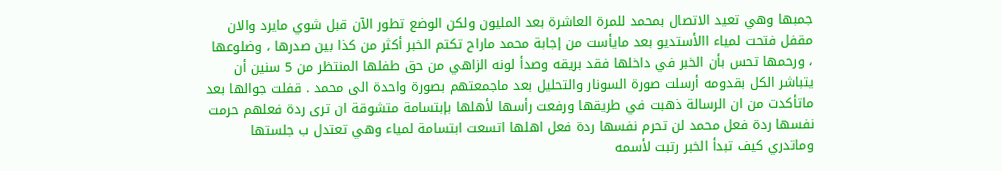جمبها وهي تعيد الاتصال بمحمد للمرة العاشرة بعد المليون ولكن الوضع تطور الآن قبل شوي مايرد والان مقفل فتحت لمياء االأستديو بعد مايأست من إجابة محمد ماراح تكتم الخبر أكثر من كذا بين صدرها ، وضلوعها ، ورحمها تحس بأن الخبر في داخلها فقد بريقه وصدأ لونه الزاهي من حق طفلها المنتظر من 5 سنين أن يتباشر الكل بقدومه أرسلت صورة السونار والتحليل بعد ماجمعتهم بصورة واحدة الى محمد . قفلت جوالها بعد ماتأكدت من ان الرسالة ذهبت في طريقها ورفعت رأسها لأهلها بإبتسامة متشوقة ان ترى ردة فعلهم حرمت نفسها ردة فعل محمد لن تحرم نفسها ردة فعل اهلها اتسعت ابتسامة لمياء وهي تعتدل ب جلستها وماتدري كيف تبدأ الخبر رتبت لأسمه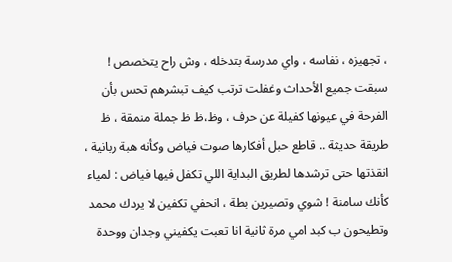، تجهيزه ، نفاسه ، واي مدرسة بتدخله ، وش راح يتخصص ! سبقت جميع الأحداث وغفلت ترتب كيف تبشرهم تحس بأن الفرحة في عيونها كفيلة عن حرف ، وظ،ظ ظ جملة منمقة ، ظ طريقة حديثة .. قاطع حبل أفكارها صوت فياض وكأنه هبة ربانية ، انقذتها حتى ترشدها لطريق البداية اللي تكفل فيها فياض : لمياء كأنك سامنة ! شوي وتصيرين بطة ، انحفي تكفين لا يردك محمد وتطيحون ب كبد امي مرة ثانية انا تعبت يكفيني وجدان ووحدة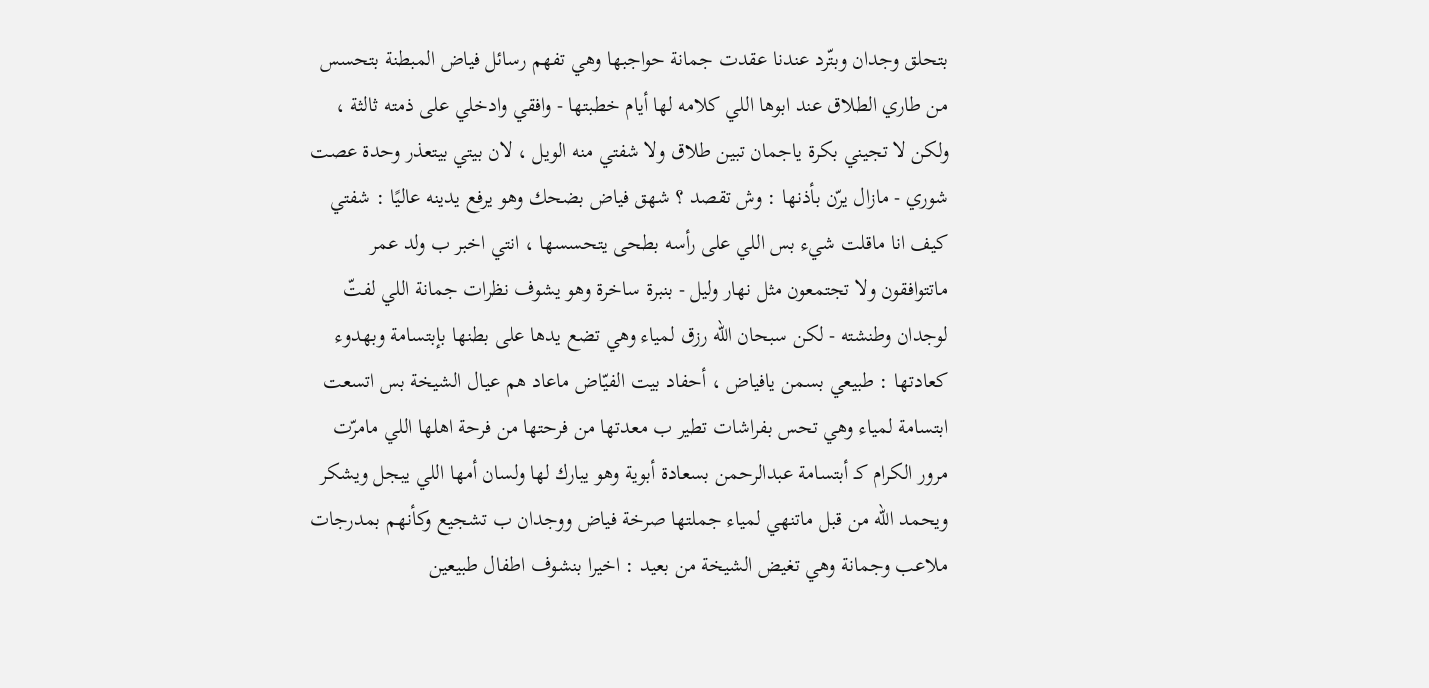بتحلق وجدان وبتّرد عندنا عقدت جمانة حواجبها وهي تفهم رسائل فياض المبطنة بتحسس من طاري الطلاق عند ابوها اللي كلامه لها أيام خطبتها - وافقي وادخلي على ذمته ثالثة ، ولكن لا تجيني بكرة ياجمان تبين طلاق ولا شفتي منه الويل ، لان بيتي بيتعذر وحدة عصت شوري - مازال يرّن بأذنها : وش تقصد ؟ شهق فياض بضحك وهو يرفع يدينه عاليًا : شفتي كيف انا ماقلت شيء بس اللي على رأسه بطحى يتحسسها ، انتي اخبر ب ولد عمر ماتتوافقون ولا تجتمعون مثل نهار وليل - بنبرة ساخرة وهو يشوف نظرات جمانة اللي لفتّ لوجدان وطنشته - لكن سبحان الله رزق لمياء وهي تضع يدها على بطنها بإبتسامة وبهدوء كعادتها : طبيعي بسمن يافياض ، أحفاد بيت الفيّاض ماعاد هم عيال الشيخة بس اتسعت ابتسامة لمياء وهي تحس بفراشات تطير ب معدتها من فرحتها من فرحة اهلها اللي مامرّت مرور الكرام كـ أبتسامة عبدالرحمن بسعادة أبوية وهو يبارك لها ولسان أمها اللي يبجل ويشكر ويحمد الله من قبل ماتنهي لمياء جملتها صرخة فياض ووجدان ب تشجيع وكأنهم بمدرجات ملاعب وجمانة وهي تغيض الشيخة من بعيد : اخيرا بنشوف اطفال طبيعين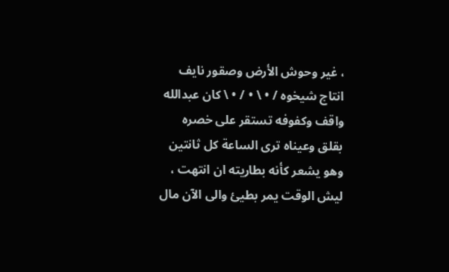، غير وحوش الأرض وصقور نايف انتاج شيخوه / • \ • / • \ كان عبدالله واقف وكفوفه تستقر على خصره بقلق وعيناه ترى الساعة كل ثانتين وهو يشعر كأنه بطاريته ان انتهت ، ليش الوقت يمر بطيئ والى الآن مال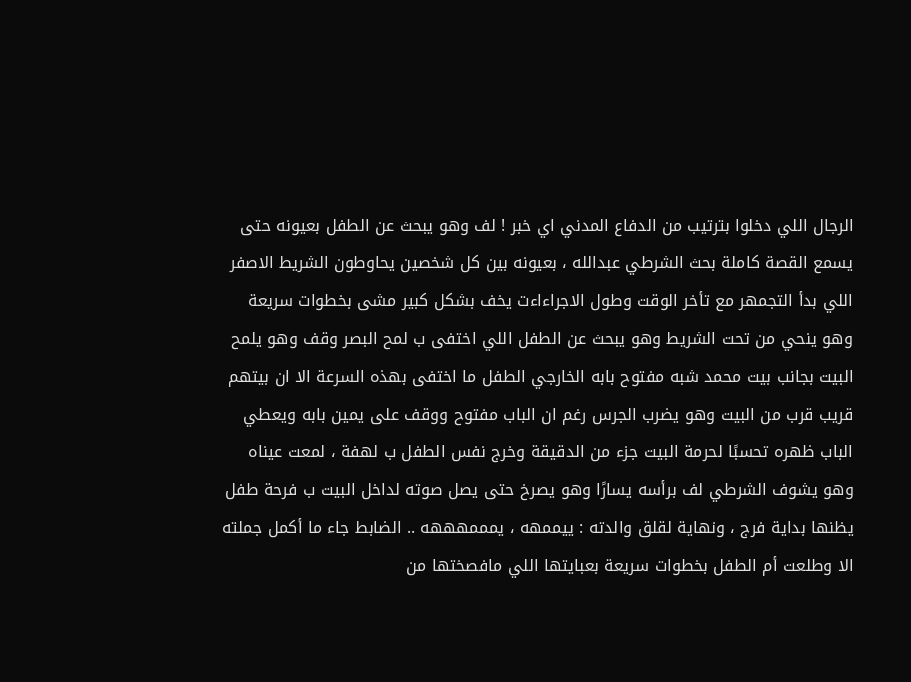الرجال اللي دخلوا بترتيب من الدفاع المدني اي خبر ! لف وهو يبحث عن الطفل بعيونه حتى يسمع القصة كاملة بحث الشرطي عبدالله ، بعيونه بين كل شخصين يحاوطون الشريط الاصفر اللي بدأ التجمهر مع تأخر الوقت وطول الاجراءاءت يخف بشكل كبير مشى بخطوات سريعة وهو ينحي من تحت الشريط وهو يبحث عن الطفل اللي اختفى ب لمح البصر وقف وهو يلمح البيت بجانب بيت محمد شبه مفتوح بابه الخارجي الطفل ما اختفى بهذه السرعة الا ان بيتهم قريب قرب من البيت وهو يضرب الجرس رغم ان الباب مفتوح ووقف على يمين بابه ويعطي الباب ظهره تحسبًا لحرمة البيت جزء من الدقيقة وخرج نفس الطفل ب لهفة ، لمعت عيناه وهو يشوف الشرطي لف برأسه يسارًا وهو يصرخ حتى يصل صوته لداخل البيت ب فرحة طفل يظنها بداية فرج ، ونهاية لقلق والدته : ييممهه ، يمممهههه .. الضابط جاء ما أكمل جملته الا وطلعت أم الطفل بخطوات سريعة بعبايتها اللي مافصختها من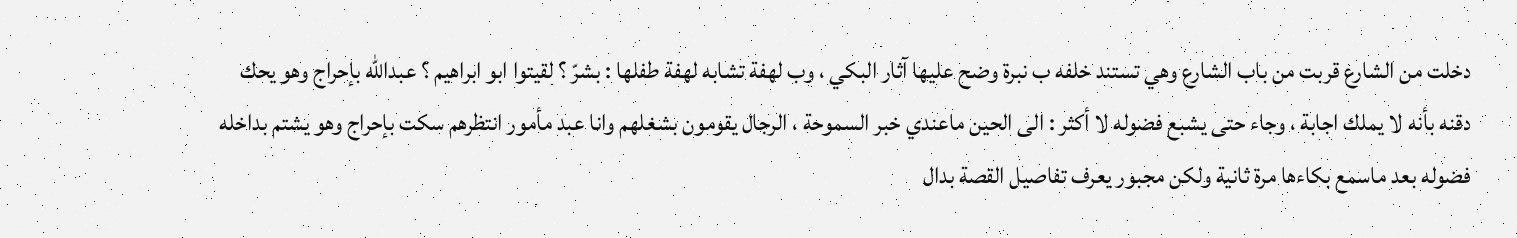دخلت من الشارع قربت من باب الشارع وهي تستند خلفه ب نبرة وضح عليها آثار البكي ، وب لهفة تشابه لهفة طفلها : بشرّ ؟ لقيتوا ابو ابراهيم ؟ عبدالله بإحراج وهو يحك دقنه بأنه لا يملك اجابة ، وجاء حتى يشبع فضوله لا أكثر : الى الحين ماعندي خبر السموحة ، الرجال يقومون بشغلهم وانا عبد مأمور انتظرهم سكت بإحراج وهو يشتم بداخله فضوله بعد ماسمع بكاءها مرة ثانية ولكن مجبور يعرف تفاصيل القصة بدال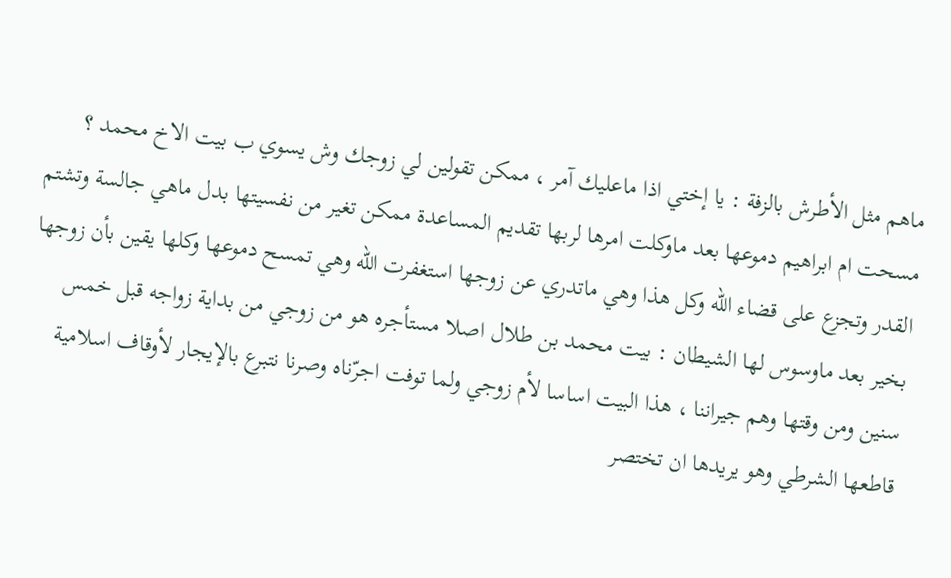ماهم مثل الأطرش بالزفة : يا إختي اذا ماعليك آمر ، ممكن تقولين لي زوجك وش يسوي ب بيت الاخ محمد ؟ مسحت ام ابراهيم دموعها بعد ماوكلت امرها لربها تقديم المساعدة ممكن تغير من نفسيتها بدل ماهي جالسة وتشتم القدر وتجزع على قضاء الله وكل هذا وهي ماتدري عن زوجها استغفرت الله وهي تمسح دموعها وكلها يقين بأن زوجها بخير بعد ماوسوس لها الشيطان : بيت محمد بن طلال اصلا مستأجره هو من زوجي من بداية زواجه قبل خمس سنين ومن وقتها وهم جيراننا ، هذا البيت اساسا لأم زوجي ولما توفت اجرّناه وصرنا نتبرع بالإيجار لأوقاف اسلامية قاطعها الشرطي وهو يريدها ان تختصر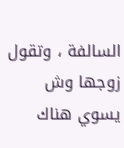السالفة ، وتقول زوجها وش يسوي هناك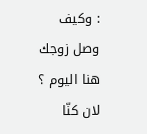: وكيف وصل زوجك هنا اليوم ؟ لان كنّا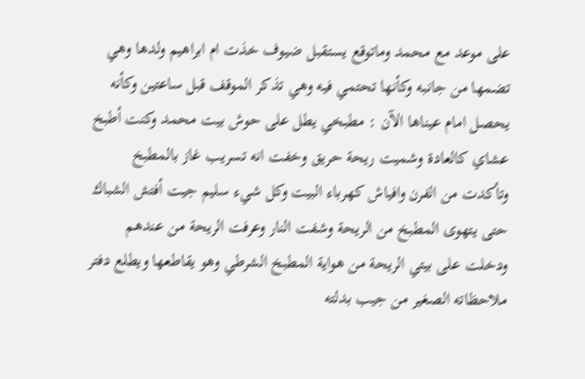على موعد مع محمد وماتوقع يستقبل ضيوف خذت ام ابراهيم ولدها وهي تضمها من جانبه وكأنها تحتمي فيه وهي تذكر الموقف قبل ساعتين وكأنه يحصل امام عيناها الآن : مطبخي يطل على حوش بيت محمد وكنت أطبخ عشاي كالعادة وشميت ريحة حريق وخفت انه تسريب غاز بالمطبخ وتأكدت من الفرن وافياش كهرباء البيت وكل شيء سليم جيت أفتش الشباك حتى يتهوى المطبخ من الريحة وشفت النار وعرفت الريحة من عندهم ودخلت على بيتي الريحة من هواية المطبخ الشرطي وهو يقاطعها ويطلع دفتر ملاحظاته الصغير من جيب بدلته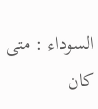السوداء : متى كان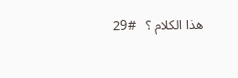هذا الكلام ؟   #29